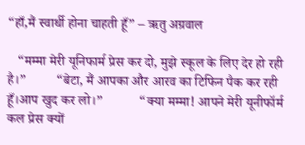“हाँ,मैं स्वार्थी होना चाहती हूँ” – ऋतु अग्रवाल

   “मम्मा मेरी यूनिफार्म प्रेस कर दो, मुझे स्कूल के लिए देर हो रही है।”         “बेटा, मैं आपका और आरव का टिफिन पैक कर रही हूँ।आप खुद कर लो।”           “क्या मम्मा! आपने मेरी यूनीफॉर्म कल प्रेस क्यों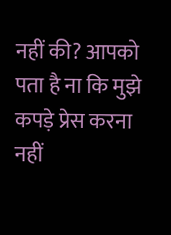नहीं की? आपको पता है ना कि मुझे कपड़े प्रेस करना नहीं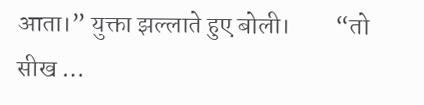आता।” युक्ता झल्लाते हुए बोली।         “तो सीख …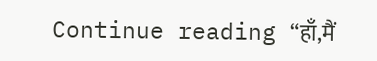Continue reading “हाँ,मैं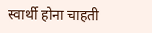स्वार्थी होना चाहती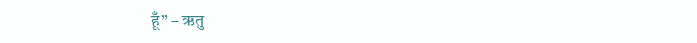हूँ” – ऋतु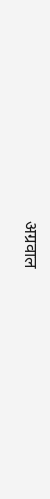अग्रवाल